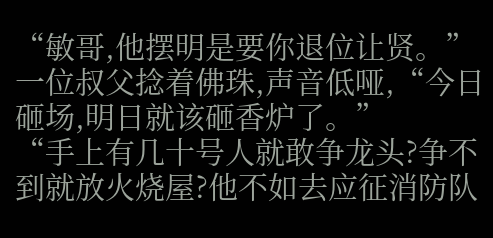“敏哥,他摆明是要你退位让贤。”一位叔父捻着佛珠,声音低哑,“今日砸场,明日就该砸香炉了。”
“手上有几十号人就敢争龙头?争不到就放火烧屋?他不如去应征消防队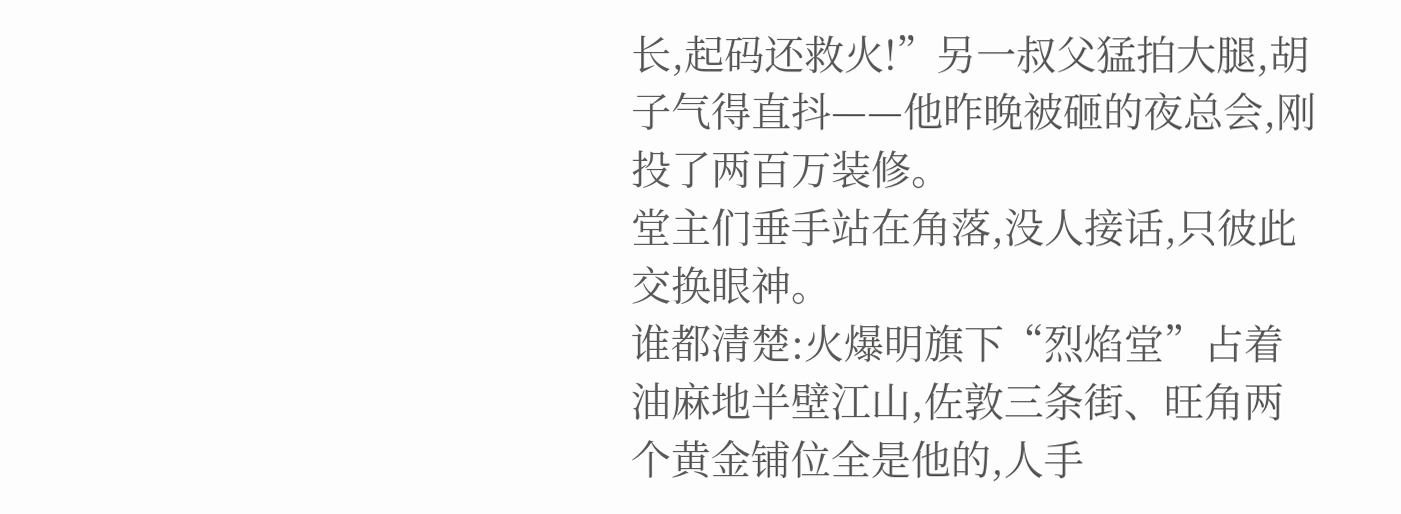长,起码还救火!”另一叔父猛拍大腿,胡子气得直抖——他昨晚被砸的夜总会,刚投了两百万装修。
堂主们垂手站在角落,没人接话,只彼此交换眼神。
谁都清楚:火爆明旗下“烈焰堂”占着油麻地半壁江山,佐敦三条街、旺角两个黄金铺位全是他的,人手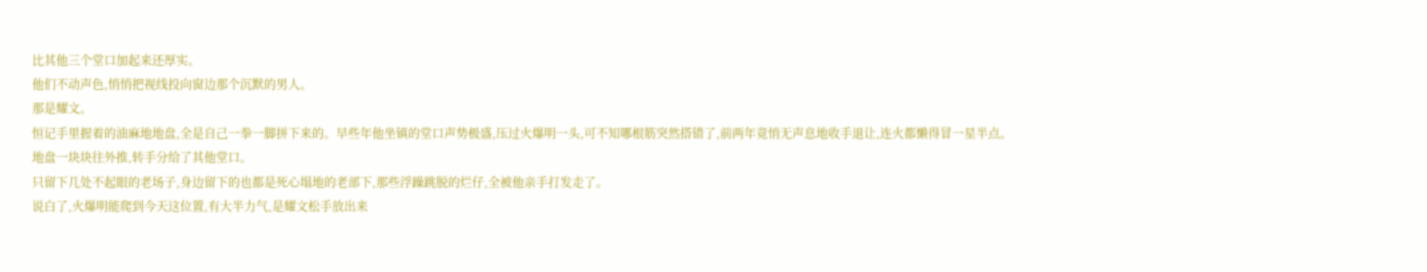比其他三个堂口加起来还厚实。
他们不动声色,悄悄把视线投向窗边那个沉默的男人。
那是耀文。
恒记手里握着的油麻地地盘,全是自己一拳一脚拼下来的。早些年他坐镇的堂口声势极盛,压过火爆明一头,可不知哪根筋突然搭错了,前两年竟悄无声息地收手退让,连火都懒得冒一星半点。
地盘一块块往外推,转手分给了其他堂口。
只留下几处不起眼的老场子,身边留下的也都是死心塌地的老部下,那些浮躁跳脱的烂仔,全被他亲手打发走了。
说白了,火爆明能爬到今天这位置,有大半力气,是耀文松手放出来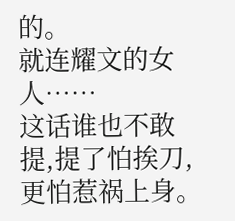的。
就连耀文的女人……
这话谁也不敢提,提了怕挨刀,更怕惹祸上身。